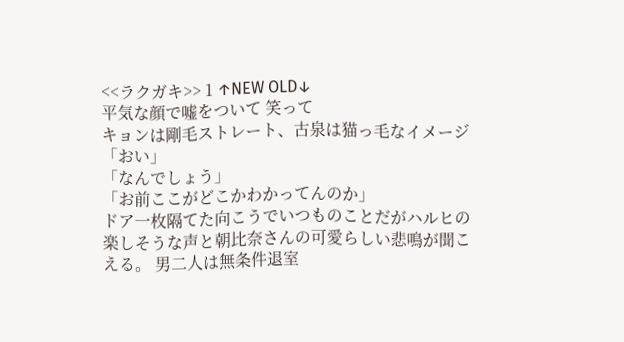<<ラクガキ>> 1 ↑NEW OLD↓
平気な顔で嘘をついて 笑って
キョンは剛毛ストレート、古泉は猫っ毛なイメージ
「おい」
「なんでしょう」
「お前ここがどこかわかってんのか」
ドア一枚隔てた向こうでいつものことだがハルヒの楽しそうな声と朝比奈さんの可愛らしい悲鳴が聞こえる。 男二人は無条件退室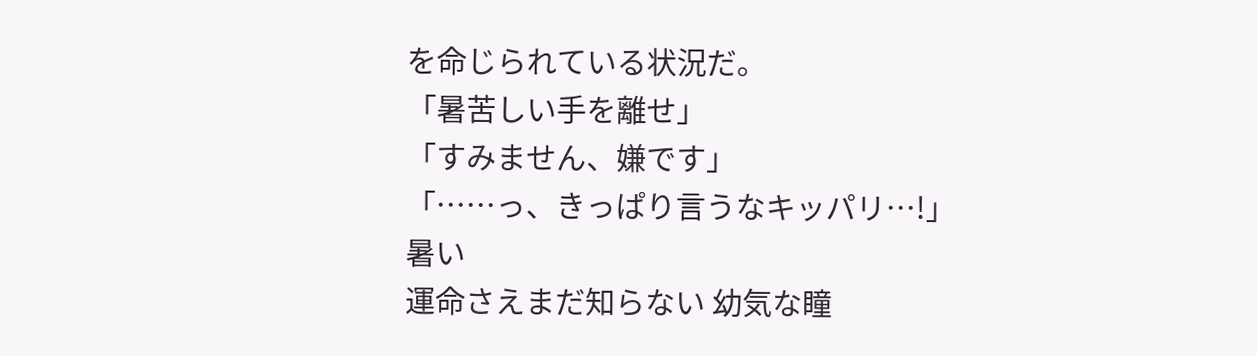を命じられている状況だ。
「暑苦しい手を離せ」
「すみません、嫌です」
「……っ、きっぱり言うなキッパリ…!」
暑い
運命さえまだ知らない 幼気な瞳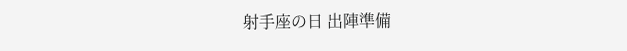射手座の日 出陣準備